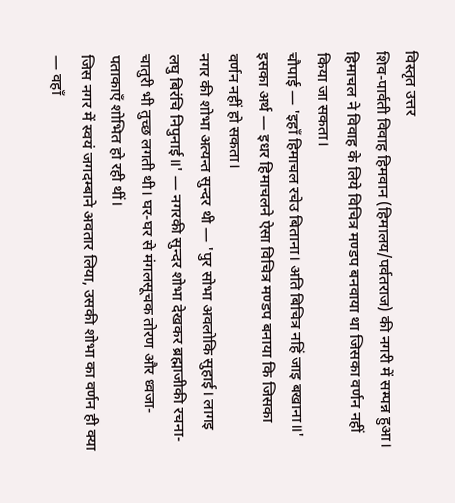विस्तृत उत्तर
शिव-पार्वती विवाह हिमवान (हिमालय/पर्वतराज) की नगरी में सम्पन्न हुआ। हिमाचल ने विवाह के लिये विचित्र मण्डप बनवाया था जिसका वर्णन नहीं किया जा सकता।
चौपाई — 'इहाँ हिमाचल रचेउ बिताना। अति बिचित्र नहिं जाइ बखाना॥'
इसका अर्थ — इधर हिमाचलने ऐसा विचित्र मण्डप बनाया कि जिसका वर्णन नहीं हो सकता।
नगर की शोभा अत्यन्त सुन्दर थी — 'पुर सोभा अवलोकि सुहाई। लागइ लघु बिरंचि निपुनाई॥' — नगरकी सुन्दर शोभा देखकर ब्रह्माजीकी रचना-चातुरी भी तुच्छ लगती थी। घर-घर से मंगलसूचक तोरण और ध्वजा-पताकाएँ शोभित हो रही थीं।
जिस नगर में स्वयं जगदम्बाने अवतार लिया, उसकी शोभा का वर्णन ही क्या — वहाँ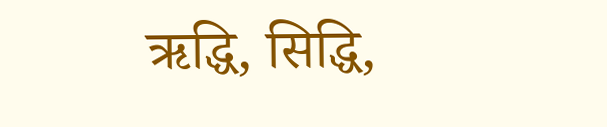ऋद्धि, सिद्धि,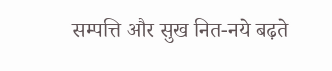सम्पत्ति और सुख नित-नये बढ़ते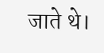जाते थे।